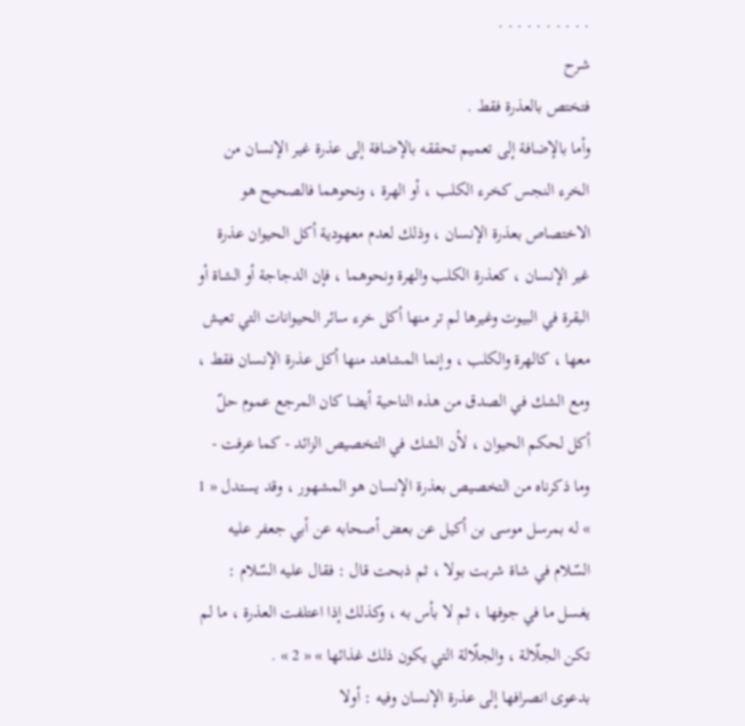. . . . . . . . . .
شرح
فتختص بالعذرة فقط .
وأما بالإضافة إلى تعميم تحققه بالإضافة إلى عذرة غير الإنسان من الخرء النجس كخرء الكلب ، أو الهرة ، ونحوهما فالصحيح هو الاختصاص بعذرة الإنسان ، وذلك لعدم معهودية أكل الحيوان عذرة غير الإنسان ، كعذرة الكلب والهرة ونحوهما ، فإن الدجاجة أو الشاة أو البقرة في البيوت وغيرها لم تر منها أكل خرء سائر الحيوانات التي تعيش معها ، كالهرة والكلب ، وإنما المشاهد منها أكل عذرة الإنسان فقط ، ومع الشك في الصدق من هذه الناحية أيضا كان المرجع عموم حلّ أكل لحكم الحيوان ، لأن الشك في التخصيص الزائد - كما عرفت - وما ذكرناه من التخصيص بعذرة الإنسان هو المشهور ، وقد يستدل « 1 » له بمرسل موسى بن أكيل عن بعض أصحابه عن أبي جعفر عليه السّلام في شاة شربت بولا ، ثم ذبحت قال : فقال عليه السّلام : يغسل ما في جوفها ، ثم لا بأس به ، وكذلك إذا اعتلفت العذرة ، ما لم تكن الجلّالة ، والجلّالة التي يكون ذلك غذائها » « 2 » .
بدعوى انصرافها إلى عذرة الإنسان وفيه : أولا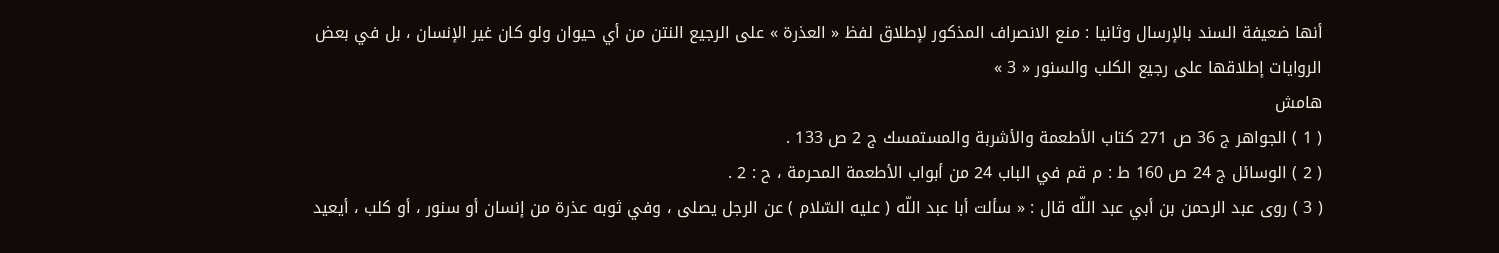أنها ضعيفة السند بالإرسال وثانيا : منع الانصراف المذكور لإطلاق لفظ « العذرة » على الرجيع النتن من أي حيوان ولو كان غير الإنسان ، بل في بعض الروايات إطلاقها على رجيع الكلب والسنور « 3 »
هامش
( 1 ) الجواهر ج 36 ص 271 كتاب الأطعمة والأشربة والمستمسك ج 2 ص 133 .
( 2 ) الوسائل ج 24 ص 160 ط : م قم في الباب 24 من أبواب الأطعمة المحرمة ، ح : 2 .
( 3 ) روى عبد الرحمن بن أبي عبد اللّه قال : « سألت أبا عبد اللّه ( عليه السّلام ) عن الرجل يصلى ، وفي ثوبه عذرة من إنسان أو سنور ، أو كلب ، أيعيد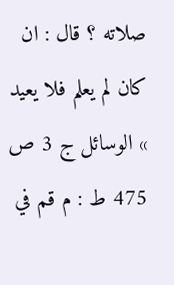صلاته ؟ قال : ان كان لم يعلم فلا يعيد » الوسائل ج 3 ص 475 ط : م قم في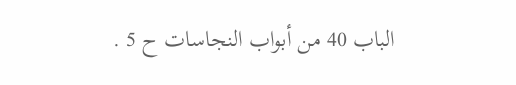الباب 40 من أبواب النجاسات ح 5 .